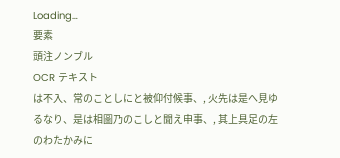Loading…
要素
頭注ノンブル
OCR テキスト
は不入、常のことしにと被仰付候事、, 火先は是へ見ゆるなり、是は相圖乃のこしと聞え申事、, 其上具足の左のわたかみに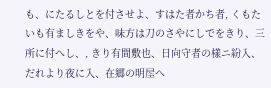も、にたるしとを付させよ、すはた者かち者, くもたいも有ましきをや、味方は刀のさやにしでをきり、三所に付へし、, きり有間敷也、日向守者の樣ニ紛入、だれより夜に入、在郷の明屋へ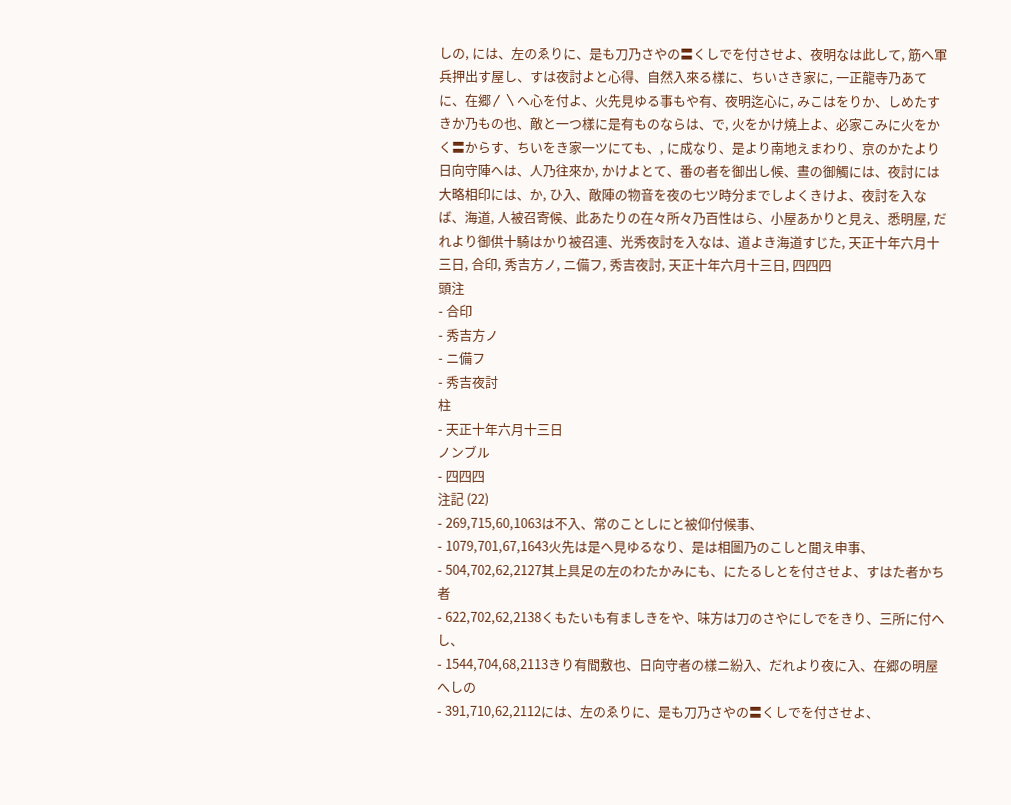しの, には、左のゑりに、是も刀乃さやの〓くしでを付させよ、夜明なは此して, 筋へ軍兵押出す屋し、すは夜討よと心得、自然入來る樣に、ちいさき家に, 一正龍寺乃あてに、在郷〳〵へ心を付よ、火先見ゆる事もや有、夜明迄心に, みこはをりか、しめたすきか乃もの也、敵と一つ樣に是有ものならは、で, 火をかけ燒上よ、必家こみに火をかく〓からす、ちいをき家一ツにても、, に成なり、是より南地えまわり、京のかたより日向守陣へは、人乃往來か, かけよとて、番の者を御出し候、晝の御觸には、夜討には大略相印には、か, ひ入、敵陣の物音を夜の七ツ時分までしよくきけよ、夜討を入なば、海道, 人被召寄候、此あたりの在々所々乃百性はら、小屋あかりと見え、悉明屋, だれより御供十騎はかり被召連、光秀夜討を入なは、道よき海道すじた, 天正十年六月十三日, 合印, 秀吉方ノ, ニ備フ, 秀吉夜討, 天正十年六月十三日, 四四四
頭注
- 合印
- 秀吉方ノ
- ニ備フ
- 秀吉夜討
柱
- 天正十年六月十三日
ノンブル
- 四四四
注記 (22)
- 269,715,60,1063は不入、常のことしにと被仰付候事、
- 1079,701,67,1643火先は是へ見ゆるなり、是は相圖乃のこしと聞え申事、
- 504,702,62,2127其上具足の左のわたかみにも、にたるしとを付させよ、すはた者かち者
- 622,702,62,2138くもたいも有ましきをや、味方は刀のさやにしでをきり、三所に付へし、
- 1544,704,68,2113きり有間敷也、日向守者の樣ニ紛入、だれより夜に入、在郷の明屋へしの
- 391,710,62,2112には、左のゑりに、是も刀乃さやの〓くしでを付させよ、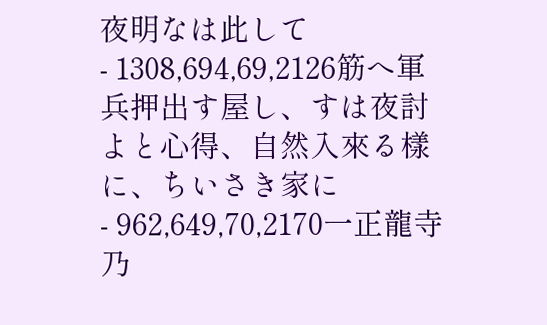夜明なは此して
- 1308,694,69,2126筋へ軍兵押出す屋し、すは夜討よと心得、自然入來る樣に、ちいさき家に
- 962,649,70,2170一正龍寺乃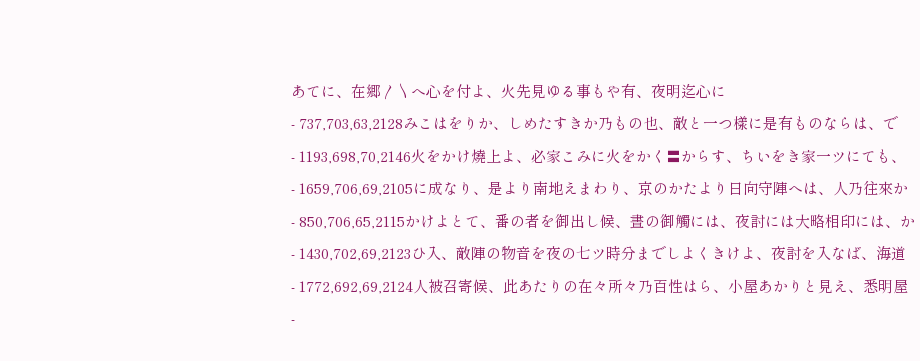あてに、在郷〳〵へ心を付よ、火先見ゆる事もや有、夜明迄心に
- 737,703,63,2128みこはをりか、しめたすきか乃もの也、敵と一つ樣に是有ものならは、で
- 1193,698,70,2146火をかけ燒上よ、必家こみに火をかく〓からす、ちいをき家一ツにても、
- 1659,706,69,2105に成なり、是より南地えまわり、京のかたより日向守陣へは、人乃往來か
- 850,706,65,2115かけよとて、番の者を御出し候、晝の御觸には、夜討には大略相印には、か
- 1430,702,69,2123ひ入、敵陣の物音を夜の七ツ時分までしよくきけよ、夜討を入なば、海道
- 1772,692,69,2124人被召寄候、此あたりの在々所々乃百性はら、小屋あかりと見え、悉明屋
-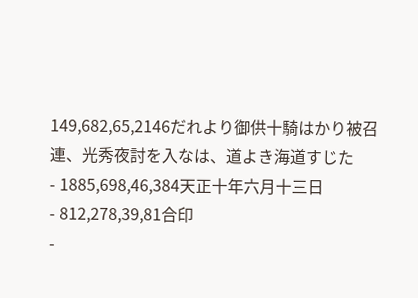149,682,65,2146だれより御供十騎はかり被召連、光秀夜討を入なは、道よき海道すじた
- 1885,698,46,384天正十年六月十三日
- 812,278,39,81合印
-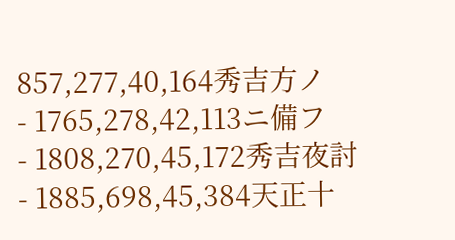857,277,40,164秀吉方ノ
- 1765,278,42,113ニ備フ
- 1808,270,45,172秀吉夜討
- 1885,698,45,384天正十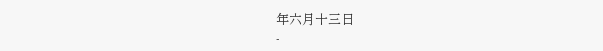年六月十三日
-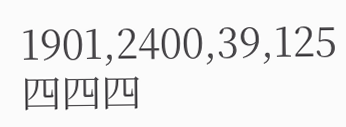1901,2400,39,125四四四